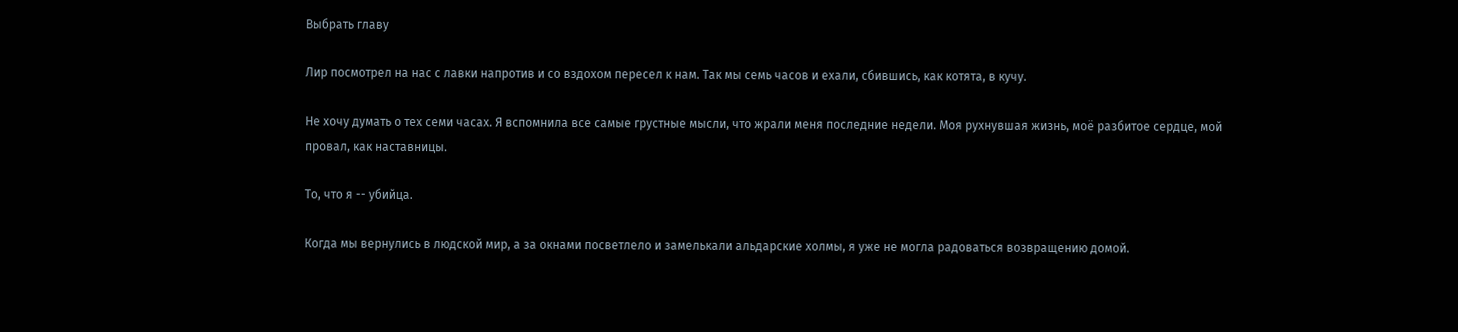Выбрать главу

Лир посмотрел на нас с лавки напротив и со вздохом пересел к нам. Так мы семь часов и ехали, сбившись, как котята, в кучу.

Не хочу думать о тех семи часах. Я вспомнила все самые грустные мысли, что жрали меня последние недели. Моя рухнувшая жизнь, моё разбитое сердце, мой провал, как наставницы.

То, что я -- убийца.

Когда мы вернулись в людской мир, а за окнами посветлело и замелькали альдарские холмы, я уже не могла радоваться возвращению домой.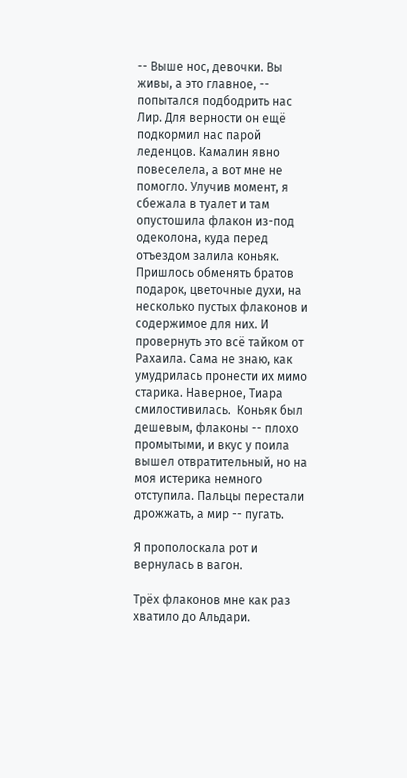-- Выше нос, девочки. Вы живы, а это главное, -- попытался подбодрить нас Лир. Для верности он ещё подкормил нас парой леденцов. Камалин явно повеселела, а вот мне не помогло. Улучив момент, я сбежала в туалет и там опустошила флакон из-под одеколона, куда перед отъездом залила коньяк. Пришлось обменять братов подарок, цветочные духи, на несколько пустых флаконов и содержимое для них. И провернуть это всё тайком от Рахаила. Сама не знаю, как умудрилась пронести их мимо старика. Наверное, Тиара смилостивилась.  Коньяк был дешевым, флаконы -- плохо промытыми, и вкус у поила вышел отвратительный, но на моя истерика немного отступила. Пальцы перестали дрожжать, а мир -- пугать.

Я прополоскала рот и вернулась в вагон.

Трёх флаконов мне как раз хватило до Альдари.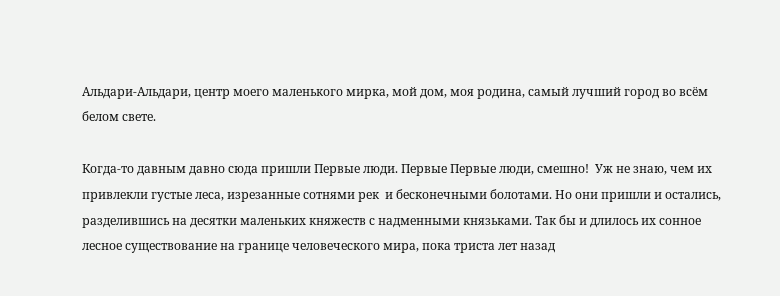Альдари-Альдари, центр моего маленького мирка, мой дом, моя родина, самый лучший город во всём белом свете.

Когда-то давным давно сюда пришли Первые люди. Первые Первые люди, смешно!  Уж не знаю, чем их привлекли густые леса, изрезанные сотнями рек  и бесконечными болотами. Но они пришли и остались, разделившись на десятки маленьких княжеств с надменными князьками. Так бы и длилось их сонное лесное существование на границе человеческого мира, пока триста лет назад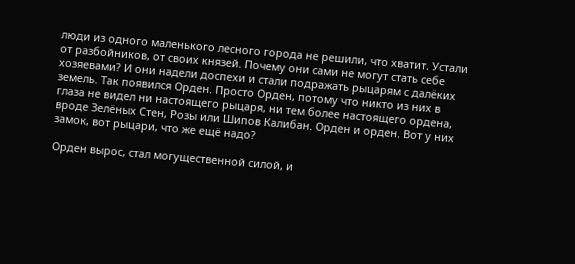люди из одного маленького лесного города не решили, что хватит. Устали от разбойников, от своих князей. Почему они сами не могут стать себе хозяевами? И они надели доспехи и стали подражать рыцарям с далёких земель. Так появился Орден. Просто Орден, потому что никто из них в глаза не видел ни настоящего рыцаря, ни тем более настоящего ордена, вроде Зелёных Стен, Розы или Шипов Калибан. Орден и орден. Вот у них замок, вот рыцари, что же ещё надо?

Орден вырос, стал могущественной силой, и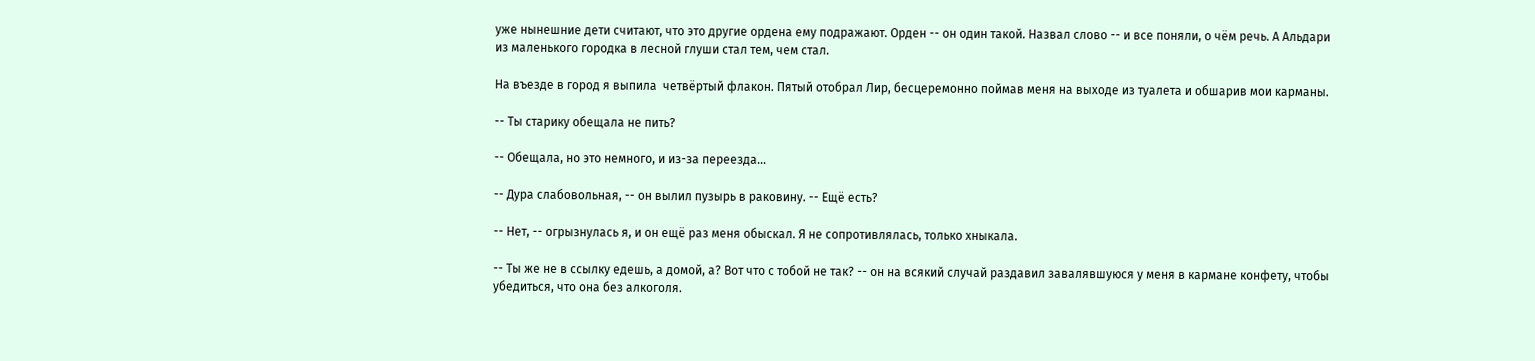уже нынешние дети считают, что это другие ордена ему подражают. Орден -- он один такой. Назвал слово -- и все поняли, о чём речь. А Альдари из маленького городка в лесной глуши стал тем, чем стал.

На въезде в город я выпила  четвёртый флакон. Пятый отобрал Лир, бесцеремонно поймав меня на выходе из туалета и обшарив мои карманы.

-- Ты старику обещала не пить?

-- Обещала, но это немного, и из-за переезда…

-- Дура слабовольная, -- он вылил пузырь в раковину. -- Ещё есть?

-- Нет, -- огрызнулась я, и он ещё раз меня обыскал. Я не сопротивлялась, только хныкала.

-- Ты же не в ссылку едешь, а домой, а? Вот что с тобой не так? -- он на всякий случай раздавил завалявшуюся у меня в кармане конфету, чтобы убедиться, что она без алкоголя.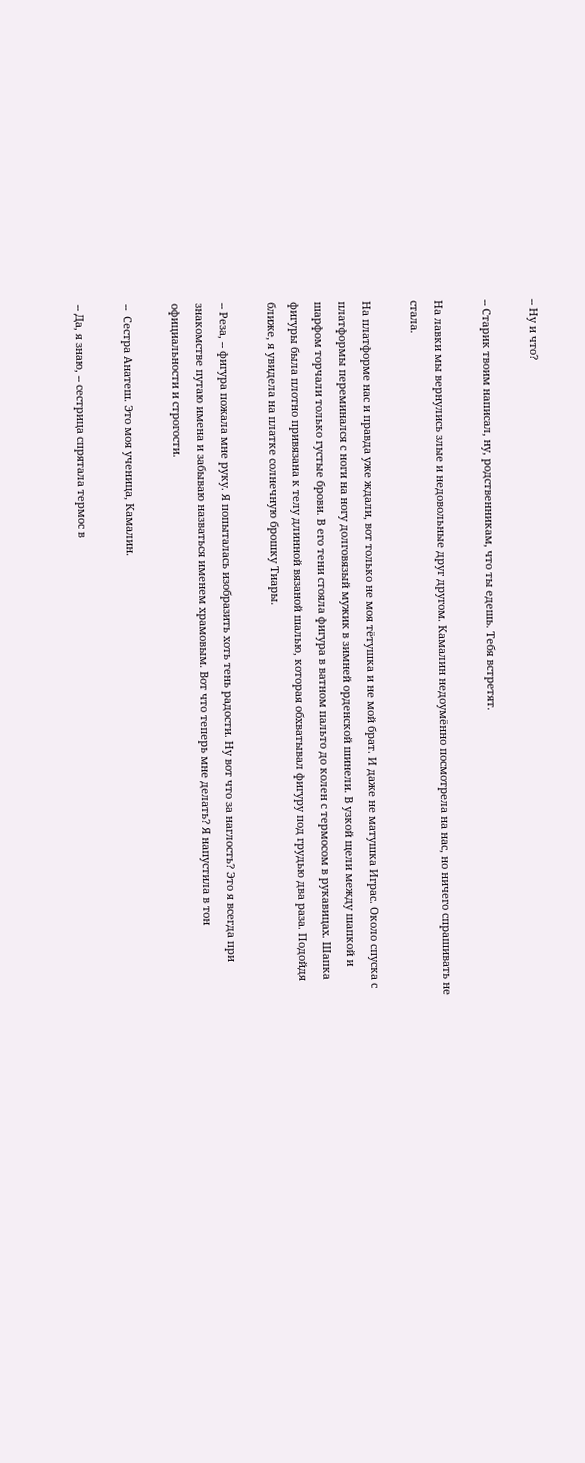-- Ну и что?

-- Старик твоим написал, ну, родственникам, что ты едешь. Тебя встретят.

На лавки мы вернулись злые и недовольные друг другом. Камалин недоумённо посмотрела на нас, но ничего спрашивать не стала.

На платформе нас и правда уже ждали, вот только не моя тётушка и не мой брат. И даже не матушка Играс. Около спуска с платформы переминался с ноги на ногу долговязый мужик в зимней орденской шинели. В узкой щели между шапкой и шарфом торчали только густые брови. В его тени стояла фигура в ватном пальто до колен с термосом в рукавицах. Шапка фигуры была плотно привязана к телу длинной вязаной шалью, которая обхватывал фигуру под грудью два раза. Подойдя ближе, я увидела на платке солнечную брошку Тиары.

-- Реза, -- фигура пожала мне руку. Я попыталась изобразить хоть тень радости. Ну вот что за наглость? Это я всегда при знакомстве путаю имена и забываю назваться именем храмовым. Вот что теперь мне делать? Я напустила в тон официальности и строгости.

--  Сестра Анатеш. Это моя ученица, Камалин.

-- Да, я знаю, -- сестрица спрятала термос в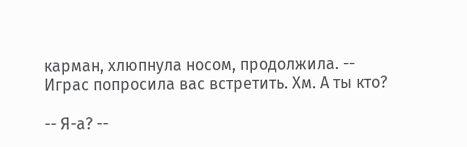карман, хлюпнула носом, продолжила. --  Играс попросила вас встретить. Хм. А ты кто?

-- Я-а? --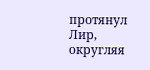протянул Лир, округляя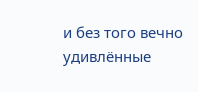и без того вечно удивлённые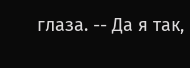глаза. -- Да я так,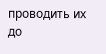проводить их до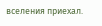вселения приехал.